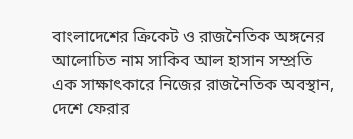বাংলাদেশের ক্রিকেট ও রাজনৈতিক অঙ্গনের আলোচিত নাম সাকিব আল হাসান সম্প্রতি এক সাক্ষাৎকারে নিজের রাজনৈতিক অবস্থান, দেশে ফেরার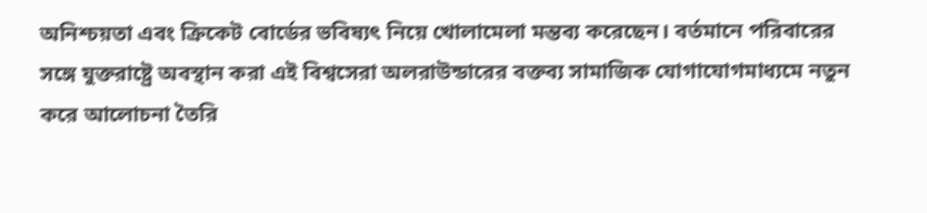অনিশ্চয়তা এবং ক্রিকেট বোর্ডের ভবিষ্যৎ নিয়ে খোলামেলা মন্তব্য করেছেন। বর্তমানে পরিবারের সঙ্গে যুক্তরাষ্ট্রে অবস্থান করা এই বিশ্বসেরা অলরাউন্ডারের বক্তব্য সামাজিক যোগাযোগমাধ্যমে নতুন করে আলোচনা তৈরি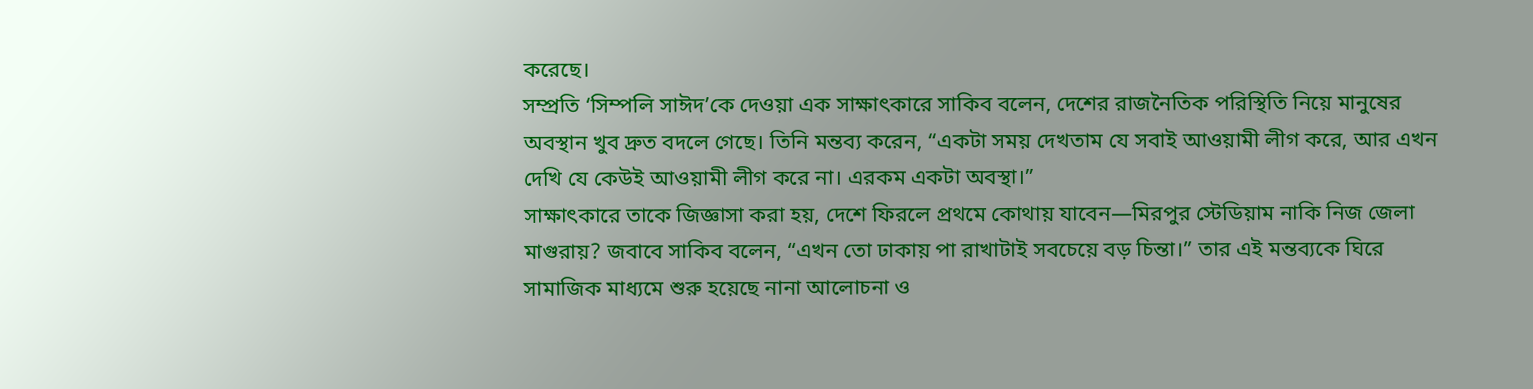করেছে।
সম্প্রতি ‘সিম্পলি সাঈদ’কে দেওয়া এক সাক্ষাৎকারে সাকিব বলেন, দেশের রাজনৈতিক পরিস্থিতি নিয়ে মানুষের অবস্থান খুব দ্রুত বদলে গেছে। তিনি মন্তব্য করেন, “একটা সময় দেখতাম যে সবাই আওয়ামী লীগ করে, আর এখন দেখি যে কেউই আওয়ামী লীগ করে না। এরকম একটা অবস্থা।”
সাক্ষাৎকারে তাকে জিজ্ঞাসা করা হয়, দেশে ফিরলে প্রথমে কোথায় যাবেন—মিরপুর স্টেডিয়াম নাকি নিজ জেলা মাগুরায়? জবাবে সাকিব বলেন, “এখন তো ঢাকায় পা রাখাটাই সবচেয়ে বড় চিন্তা।” তার এই মন্তব্যকে ঘিরে সামাজিক মাধ্যমে শুরু হয়েছে নানা আলোচনা ও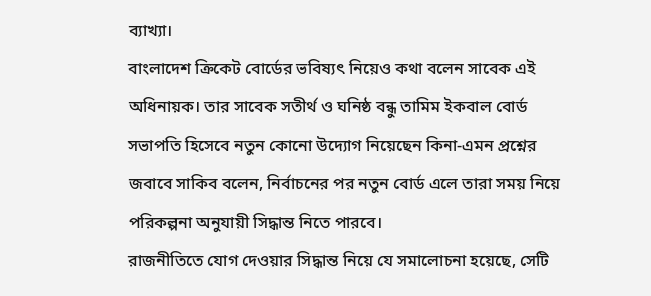ব্যাখ্যা।
বাংলাদেশ ক্রিকেট বোর্ডের ভবিষ্যৎ নিয়েও কথা বলেন সাবেক এই অধিনায়ক। তার সাবেক সতীর্থ ও ঘনিষ্ঠ বন্ধু তামিম ইকবাল বোর্ড সভাপতি হিসেবে নতুন কোনো উদ্যোগ নিয়েছেন কিনা-এমন প্রশ্নের জবাবে সাকিব বলেন, নির্বাচনের পর নতুন বোর্ড এলে তারা সময় নিয়ে পরিকল্পনা অনুযায়ী সিদ্ধান্ত নিতে পারবে।
রাজনীতিতে যোগ দেওয়ার সিদ্ধান্ত নিয়ে যে সমালোচনা হয়েছে, সেটি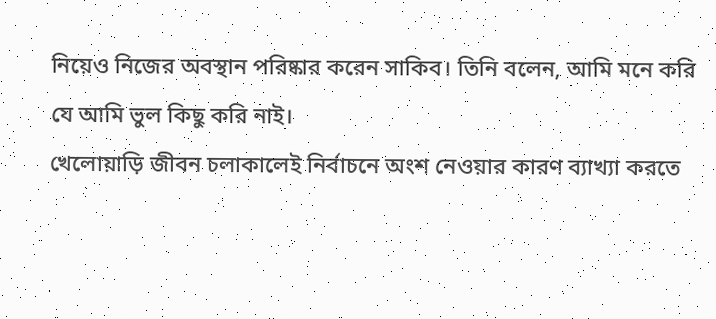নিয়েও নিজের অবস্থান পরিষ্কার করেন সাকিব। তিনি বলেন, আমি মনে করি যে আমি ভুল কিছু করি নাই।
খেলোয়াড়ি জীবন চলাকালেই নির্বাচনে অংশ নেওয়ার কারণ ব্যাখ্যা করতে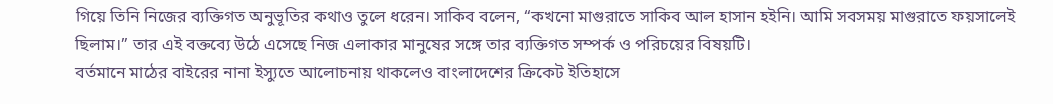গিয়ে তিনি নিজের ব্যক্তিগত অনুভূতির কথাও তুলে ধরেন। সাকিব বলেন, “কখনো মাগুরাতে সাকিব আল হাসান হইনি। আমি সবসময় মাগুরাতে ফয়সালেই ছিলাম।” তার এই বক্তব্যে উঠে এসেছে নিজ এলাকার মানুষের সঙ্গে তার ব্যক্তিগত সম্পর্ক ও পরিচয়ের বিষয়টি।
বর্তমানে মাঠের বাইরের নানা ইস্যুতে আলোচনায় থাকলেও বাংলাদেশের ক্রিকেট ইতিহাসে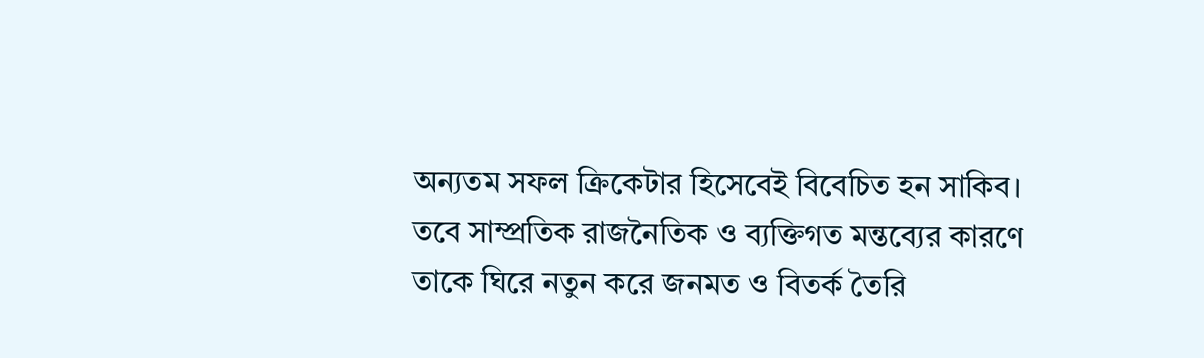অন্যতম সফল ক্রিকেটার হিসেবেই বিবেচিত হন সাকিব। তবে সাম্প্রতিক রাজনৈতিক ও ব্যক্তিগত মন্তব্যের কারণে তাকে ঘিরে নতুন করে জনমত ও বিতর্ক তৈরি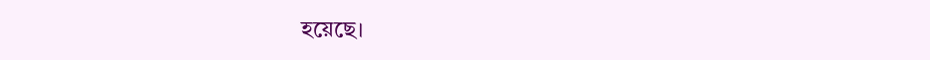হয়েছে।